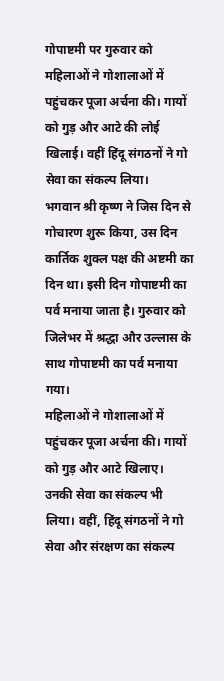गोपाष्टमी पर गुरुवार को महिलाओं ने गोशालाओं में पहुंचकर पूजा अर्चना की। गायों को गुड़ और आटे की लोई खिलाई। वहीं हिंदू संगठनों ने गो सेवा का संकल्प लिया।
भगवान श्री कृष्ण ने जिस दिन से गोचारण शुरू किया, उस दिन कार्तिक शुक्ल पक्ष की अष्टमी का दिन था। इसी दिन गोपाष्टमी का पर्व मनाया जाता है। गुरुवार को जिलेभर में श्रद्धा और उल्लास के साथ गोपाष्टमी का पर्व मनाया गया।
महिलाओं ने गोशालाओं में पहुंचकर पूजा अर्चना की। गायों को गुड़ और आटे खिलाए। उनकी सेवा का संकल्प भी लिया। वहीं, हिंदू संगठनों ने गो सेवा और संरक्षण का संकल्प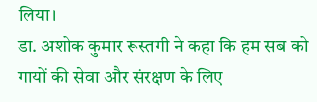लिया।
डा. अशोक कुमार रूस्तगी ने कहा कि हम सब को गायों की सेवा और संरक्षण के लिए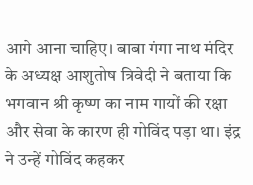आगे आना चाहिए। बाबा गंगा नाथ मंदिर के अध्यक्ष आशुतोष त्रिवेदी ने बताया कि भगवान श्री कृष्ण का नाम गायों की रक्षा और सेवा के कारण ही गोविंद पड़ा था। इंद्र ने उन्हें गोविंद कहकर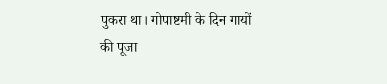पुकरा था। गोपाष्टमी के दिन गायों की पूजा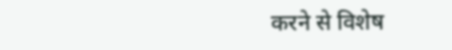करने से विशेष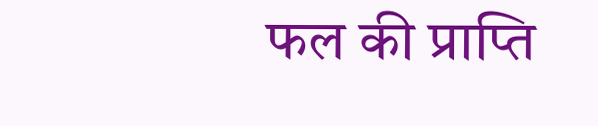फल की प्राप्ति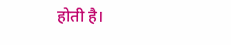होती है।